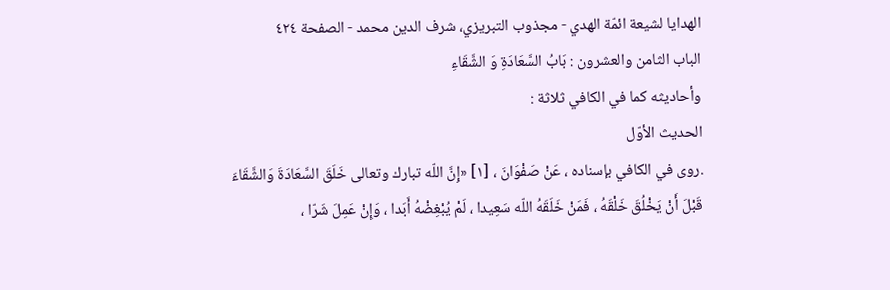الهدايا لشيعة ائمّة الهدي - مجذوب التبریزي، شرف الدین محمد - الصفحة ٤٢٤
الباب الثامن والعشرون : بَابُ السَّعَادَةِ وَ الشَّقَاءِ
وأحاديثه كما في الكافي ثلاثة :
الحديث الأوّل
.روى في الكافي بإسناده ، عَنْ صَفْوَانَ ، [١] «إِنَّ اللّه تبارك وتعالى خَلَقَ السَّعَادَةَ وَالشَّقَاءَ قَبْلَ أَنْ يَخْلُقَ خَلْقَهُ ، فَمَنْ خَلَقَهُ اللّه سَعِيدا ، لَمْ يُبْغِضْهُ أَبَدا ، وَإِنْ عَمِلَ شَرّا ،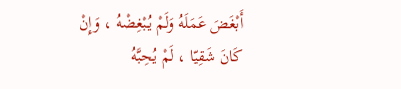أَبْغَضَ عَمَلَهُ وَلَمْ يُبْغِضْهُ ، وَإِنْ كَانَ شَقِيّا ، لَمْ يُحِبَّهُ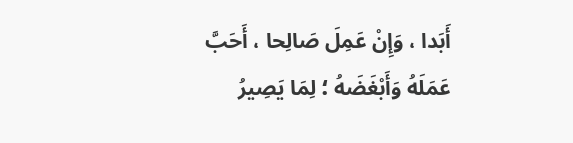أَبَدا ، وَإِنْ عَمِلَ صَالِحا ، أَحَبَّ عَمَلَهُ وَأَبْغَضَهُ ؛ لِمَا يَصِيرُ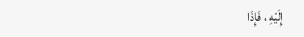إِلَيْهِ ، فَإِذَا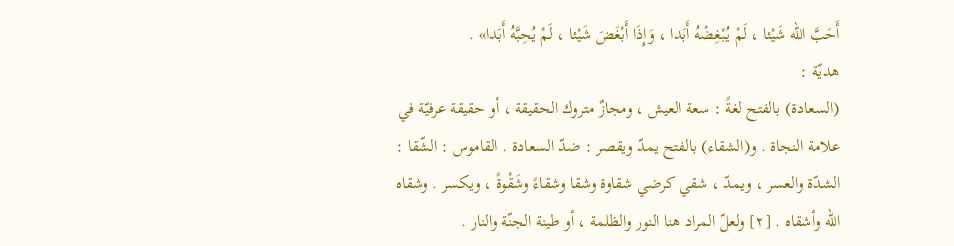أَحَبَّ اللّه شَيْئا ، لَمْ يُبْغِضْهُ أَبَدا ، وَإِذَا أَبْغَضَ شَيْئا ، لَمْ يُحِبَّهُ أَبَدا» .
هديّة :
(السعادة) بالفتح لغةً : سعة العيش ، ومجازٌ متروك الحقيقة ، أو حقيقة عرفيّة في علامة النجاة . و(الشقاء) بالفتح يمدّ ويقصر : ضدّ السعادة . القاموس : الشّقا : الشدّة والعسر ، ويمدّ ، شقي كرضي شقاوة وشقا وشقاءً وشَقْوةً ، ويكسر . وشقاه اللّه وأشقاه . [٢] ولعلّ المراد هنا النور والظلمة ، أو طينة الجنّة والنار .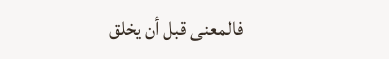فالمعنى قبل أن يخلق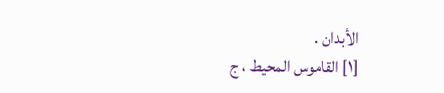الأبدان .
[١] القاموس المحيط ، ج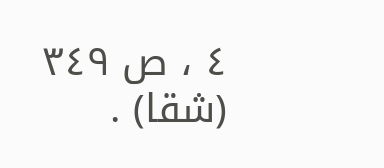٤ ، ص ٣٤٩ (شقا) .